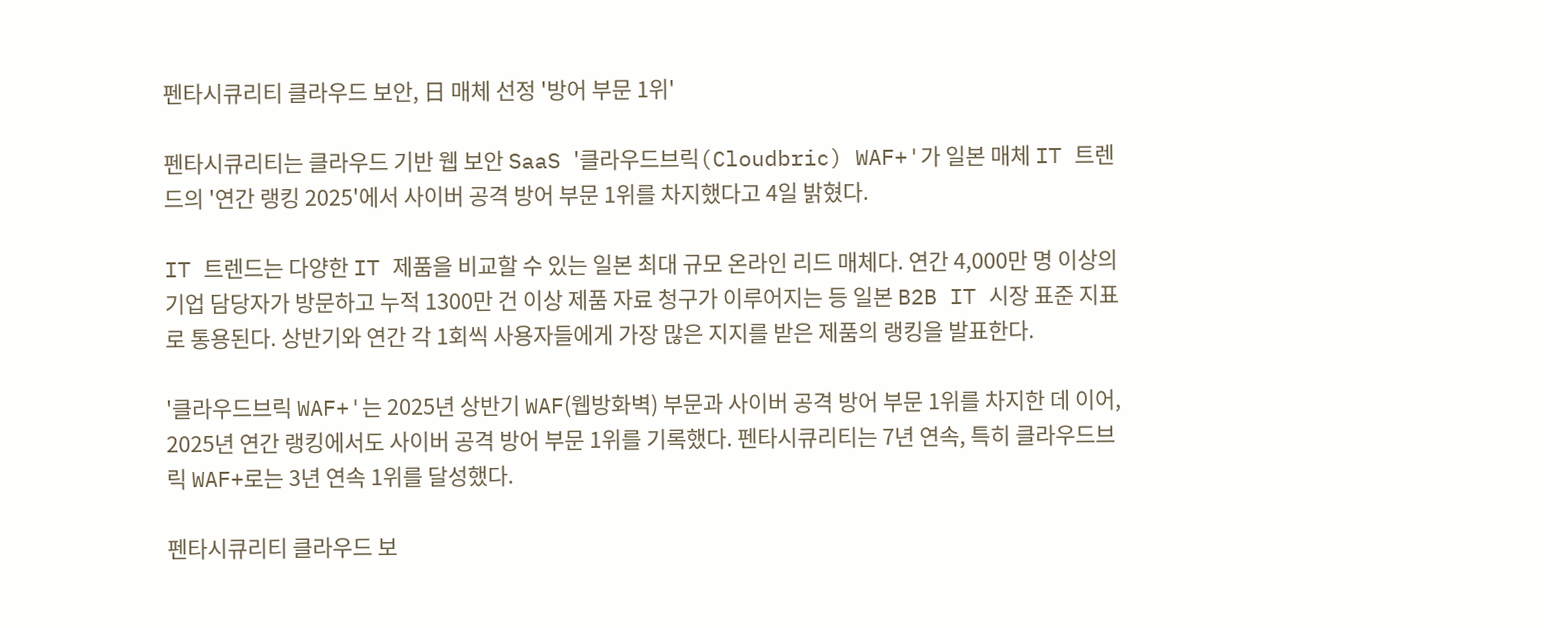펜타시큐리티 클라우드 보안, 日 매체 선정 '방어 부문 1위'

펜타시큐리티는 클라우드 기반 웹 보안 SaaS '클라우드브릭(Cloudbric) WAF+'가 일본 매체 IT 트렌드의 '연간 랭킹 2025'에서 사이버 공격 방어 부문 1위를 차지했다고 4일 밝혔다.

IT 트렌드는 다양한 IT 제품을 비교할 수 있는 일본 최대 규모 온라인 리드 매체다. 연간 4,000만 명 이상의 기업 담당자가 방문하고 누적 1300만 건 이상 제품 자료 청구가 이루어지는 등 일본 B2B IT 시장 표준 지표로 통용된다. 상반기와 연간 각 1회씩 사용자들에게 가장 많은 지지를 받은 제품의 랭킹을 발표한다.

'클라우드브릭 WAF+'는 2025년 상반기 WAF(웹방화벽) 부문과 사이버 공격 방어 부문 1위를 차지한 데 이어, 2025년 연간 랭킹에서도 사이버 공격 방어 부문 1위를 기록했다. 펜타시큐리티는 7년 연속, 특히 클라우드브릭 WAF+로는 3년 연속 1위를 달성했다.

펜타시큐리티 클라우드 보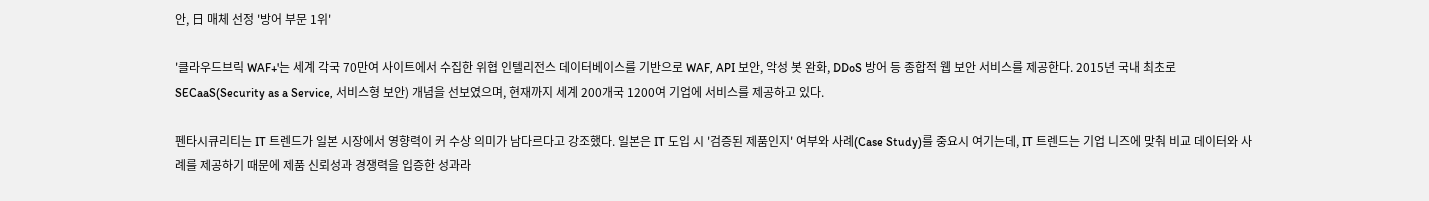안, 日 매체 선정 '방어 부문 1위'

'클라우드브릭 WAF+'는 세계 각국 70만여 사이트에서 수집한 위협 인텔리전스 데이터베이스를 기반으로 WAF, API 보안, 악성 봇 완화, DDoS 방어 등 종합적 웹 보안 서비스를 제공한다. 2015년 국내 최초로 SECaaS(Security as a Service, 서비스형 보안) 개념을 선보였으며, 현재까지 세계 200개국 1200여 기업에 서비스를 제공하고 있다.

펜타시큐리티는 IT 트렌드가 일본 시장에서 영향력이 커 수상 의미가 남다르다고 강조했다. 일본은 IT 도입 시 '검증된 제품인지' 여부와 사례(Case Study)를 중요시 여기는데, IT 트렌드는 기업 니즈에 맞춰 비교 데이터와 사례를 제공하기 때문에 제품 신뢰성과 경쟁력을 입증한 성과라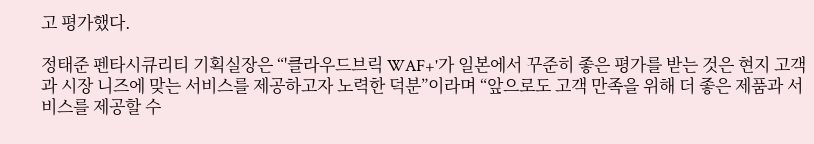고 평가했다.

정태준 펜타시큐리티 기획실장은 “'클라우드브릭 WAF+'가 일본에서 꾸준히 좋은 평가를 받는 것은 현지 고객과 시장 니즈에 맞는 서비스를 제공하고자 노력한 덕분”이라며 “앞으로도 고객 만족을 위해 더 좋은 제품과 서비스를 제공할 수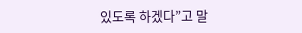있도록 하겠다”고 말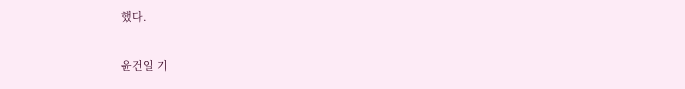했다.

윤건일 기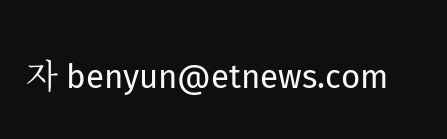자 benyun@etnews.com